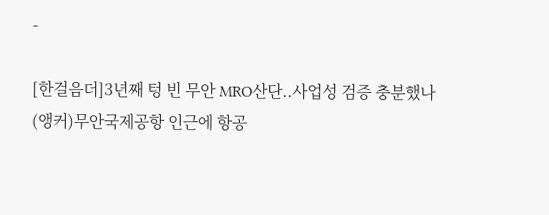-

[한걸음더]3년째 텅 빈 무안 MRO산단..사업성 검증 충분했나
(앵커)무안국제공항 인근에 항공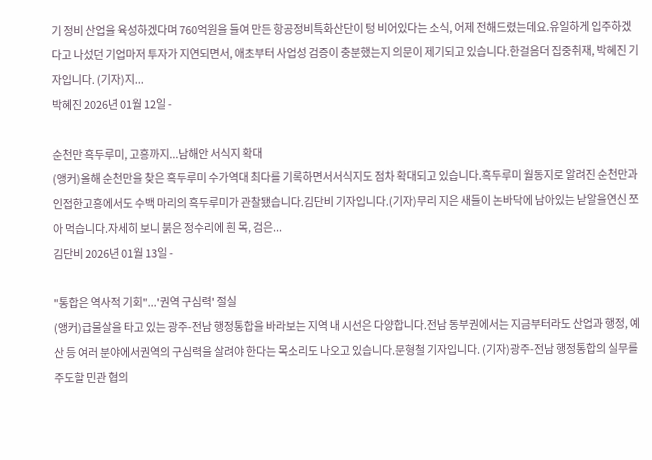기 정비 산업을 육성하겠다며 760억원을 들여 만든 항공정비특화산단이 텅 비어있다는 소식, 어제 전해드렸는데요.유일하게 입주하겠다고 나섰던 기업마저 투자가 지연되면서, 애초부터 사업성 검증이 충분했는지 의문이 제기되고 있습니다.한걸음더 집중취재, 박혜진 기자입니다. (기자)지...
박혜진 2026년 01월 12일 -

순천만 흑두루미, 고흥까지...남해안 서식지 확대
(앵커)올해 순천만을 찾은 흑두루미 수가역대 최다를 기록하면서서식지도 점차 확대되고 있습니다.흑두루미 월동지로 알려진 순천만과 인접한고흥에서도 수백 마리의 흑두루미가 관찰됐습니다.김단비 기자입니다.(기자)무리 지은 새들이 논바닥에 남아있는 낟알을연신 쪼아 먹습니다.자세히 보니 붉은 정수리에 흰 목, 검은...
김단비 2026년 01월 13일 -

"통합은 역사적 기회"...'권역 구심력' 절실
(앵커)급물살을 타고 있는 광주-전남 행정통합을 바라보는 지역 내 시선은 다양합니다.전남 동부권에서는 지금부터라도 산업과 행정, 예산 등 여러 분야에서권역의 구심력을 살려야 한다는 목소리도 나오고 있습니다.문형철 기자입니다. (기자)광주-전남 행정통합의 실무를 주도할 민관 협의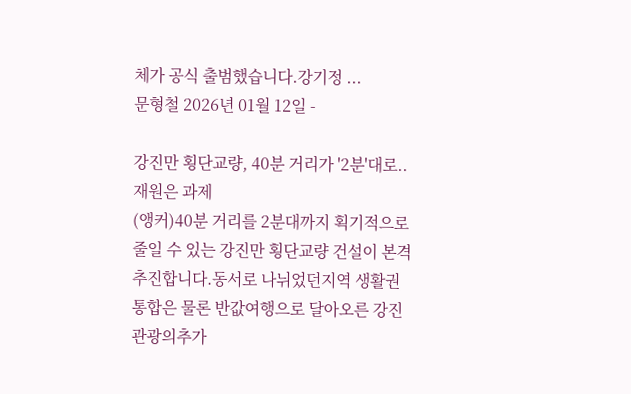체가 공식 출범했습니다.강기정 ...
문형철 2026년 01월 12일 -

강진만 횡단교량, 40분 거리가 '2분'대로..재원은 과제
(앵커)40분 거리를 2분대까지 획기적으로 줄일 수 있는 강진만 횡단교량 건설이 본격 추진합니다.동서로 나뉘었던지역 생활권 통합은 물론 반값여행으로 달아오른 강진 관광의추가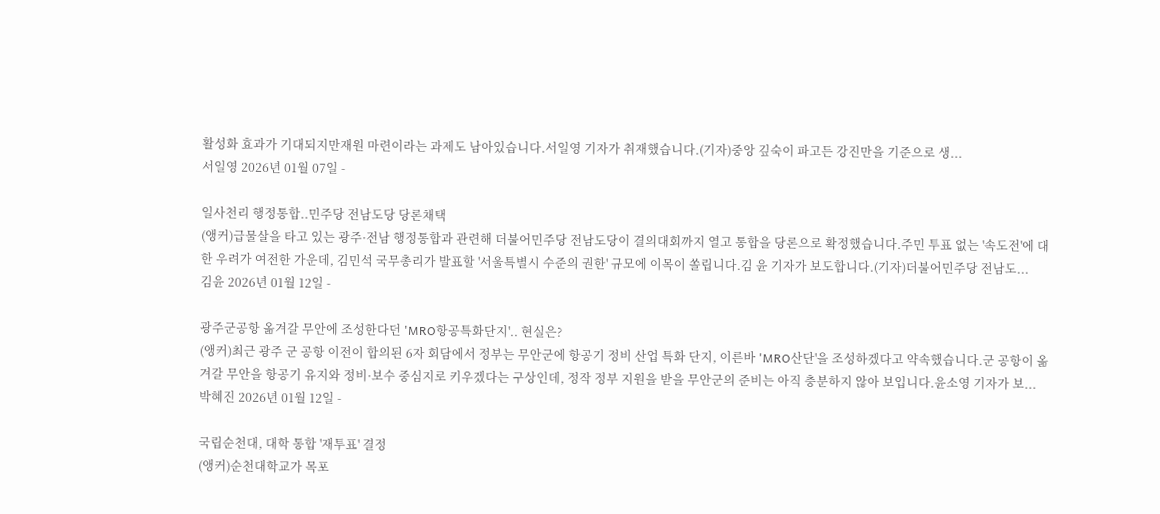활성화 효과가 기대되지만재원 마련이라는 과제도 남아있습니다.서일영 기자가 취재했습니다.(기자)중앙 깊숙이 파고든 강진만을 기준으로 생...
서일영 2026년 01월 07일 -

일사천리 행정통합..민주당 전남도당 당론채택
(앵커)급물살을 타고 있는 광주·전남 행정통합과 관련해 더불어민주당 전남도당이 결의대회까지 열고 통합을 당론으로 확정했습니다.주민 투표 없는 '속도전'에 대한 우려가 여전한 가운데, 김민석 국무총리가 발표할 '서울특별시 수준의 권한' 규모에 이목이 쏠립니다.김 윤 기자가 보도합니다.(기자)더불어민주당 전남도...
김윤 2026년 01월 12일 -

광주군공항 옮겨갈 무안에 조성한다던 'MRO항공특화단지'.. 현실은?
(앵커)최근 광주 군 공항 이전이 합의된 6자 회담에서 정부는 무안군에 항공기 정비 산업 특화 단지, 이른바 'MRO산단'을 조성하겠다고 약속했습니다.군 공항이 옮겨갈 무안을 항공기 유지와 정비·보수 중심지로 키우겠다는 구상인데, 정작 정부 지원을 받을 무안군의 준비는 아직 충분하지 않아 보입니다.윤소영 기자가 보...
박혜진 2026년 01월 12일 -

국립순천대, 대학 통합 '재투표' 결정
(앵커)순천대학교가 목포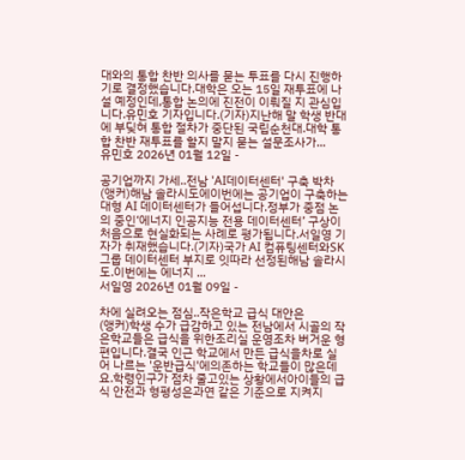대와의 통합 찬반 의사를 묻는 투표를 다시 진행하기로 결정했습니다.대학은 오는 15일 재투표에 나설 예정인데,통합 논의에 진전이 이뤄질 지 관심입니다.유민호 기자입니다.(기자)지난해 말 학생 반대에 부딪혀 통합 절차가 중단된 국립순천대.대학 통합 찬반 재투표를 할지 말지 묻는 설문조사가...
유민호 2026년 01월 12일 -

공기업까지 가세..전남 'AI데이터센터' 구축 박차
(앵커)해남 솔라시도에이번에는 공기업이 구축하는대형 AI 데이터센터가 들어섭니다.정부가 중점 논의 중인‘에너지 인공지능 전용 데이터센터’ 구상이처음으로 현실화되는 사례로 평가됩니다.서일영 기자가 취재했습니다.(기자)국가 AI 컴퓨팅센터와SK그룹 데이터센터 부지로 잇따라 선정된해남 솔라시도.이번에는 에너지 ...
서일영 2026년 01월 09일 -

차에 실려오는 점심..작은학교 급식 대안은
(앵커)학생 수가 급감하고 있는 전남에서 시골의 작은학교들은 급식을 위한조리실 운영조차 버거운 형편입니다.결국 인근 학교에서 만든 급식을차로 실어 나르는 '운반급식'에의존하는 학교들이 많은데요.학령인구가 점차 줄고있는 상황에서아이들의 급식 안전과 형평성은과연 같은 기준으로 지켜지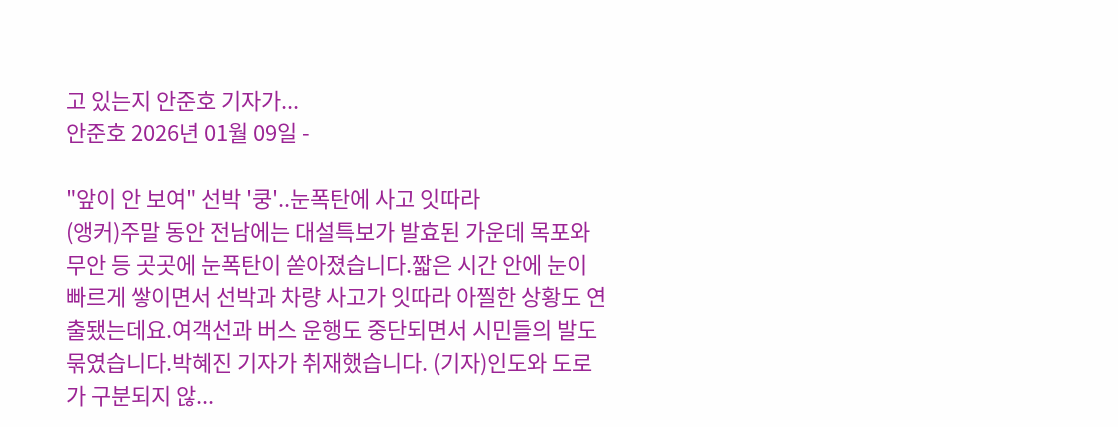고 있는지 안준호 기자가...
안준호 2026년 01월 09일 -

"앞이 안 보여" 선박 '쿵'..눈폭탄에 사고 잇따라
(앵커)주말 동안 전남에는 대설특보가 발효된 가운데 목포와 무안 등 곳곳에 눈폭탄이 쏟아졌습니다.짧은 시간 안에 눈이 빠르게 쌓이면서 선박과 차량 사고가 잇따라 아찔한 상황도 연출됐는데요.여객선과 버스 운행도 중단되면서 시민들의 발도 묶였습니다.박혜진 기자가 취재했습니다. (기자)인도와 도로가 구분되지 않...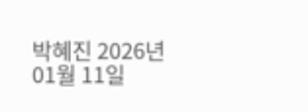박혜진 2026년 01월 11일